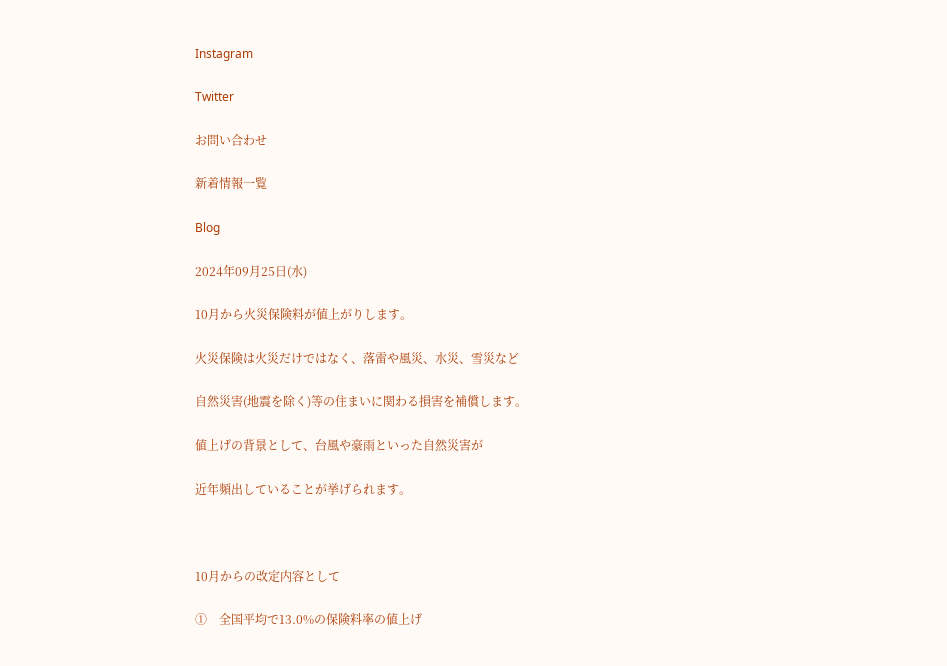Instagram

Twitter

お問い合わせ

新着情報一覧

Blog

2024年09月25日(水)

10月から火災保険料が値上がりします。

火災保険は火災だけではなく、落雷や風災、水災、雪災など

自然災害(地震を除く)等の住まいに関わる損害を補償します。

値上げの背景として、台風や豪雨といった自然災害が

近年頻出していることが挙げられます。



10月からの改定内容として

①    全国平均で13.0%の保険料率の値上げ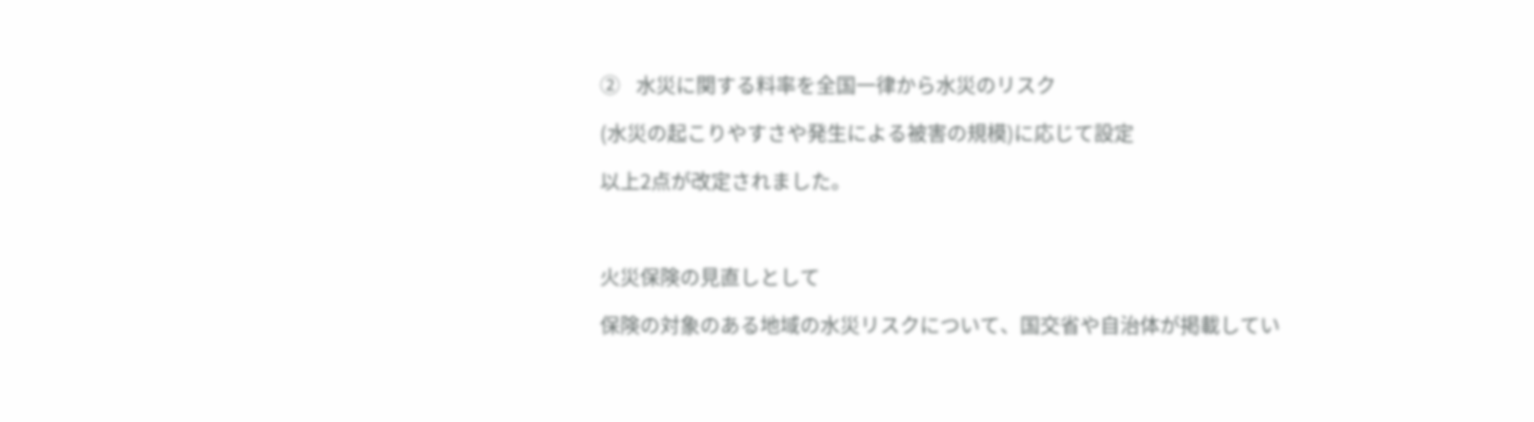②    水災に関する料率を全国一律から水災のリスク

(水災の起こりやすさや発生による被害の規模)に応じて設定

以上2点が改定されました。



火災保険の見直しとして

保険の対象のある地域の水災リスクについて、国交省や自治体が掲載してい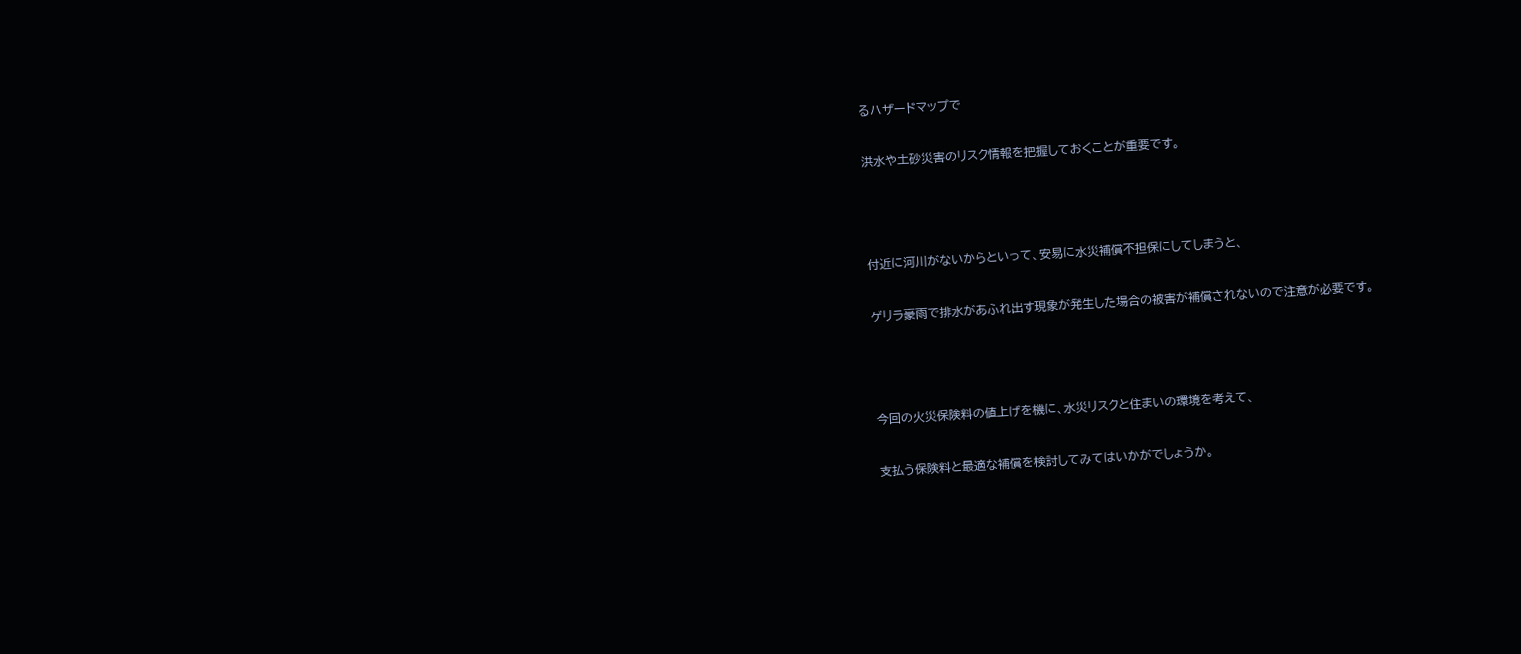るハザードマップで

洪水や土砂災害のリスク情報を把握しておくことが重要です。



付近に河川がないからといって、安易に水災補償不担保にしてしまうと、

ゲリラ豪雨で排水があふれ出す現象が発生した場合の被害が補償されないので注意が必要です。



今回の火災保険料の値上げを機に、水災リスクと住まいの環境を考えて、

支払う保険料と最適な補償を検討してみてはいかがでしょうか。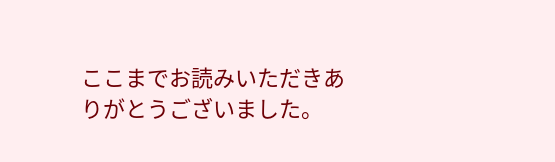ここまでお読みいただきありがとうございました。